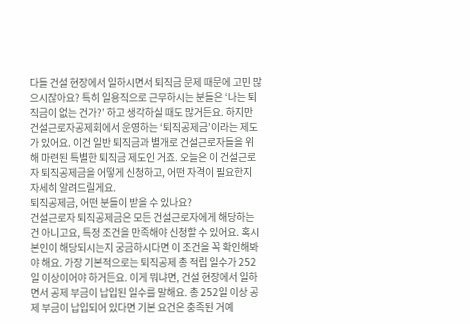다들 건설 현장에서 일하시면서 퇴직금 문제 때문에 고민 많으시잖아요? 특히 일용직으로 근무하시는 분들은 ‘나는 퇴직금이 없는 건가?’ 하고 생각하실 때도 많거든요. 하지만 건설근로자공제회에서 운영하는 ‘퇴직공제금’이라는 제도가 있어요. 이건 일반 퇴직금과 별개로 건설근로자들을 위해 마련된 특별한 퇴직금 제도인 거죠. 오늘은 이 건설근로자 퇴직공제금을 어떻게 신청하고, 어떤 자격이 필요한지 자세히 알려드릴게요.
퇴직공제금, 어떤 분들이 받을 수 있나요?
건설근로자 퇴직공제금은 모든 건설근로자에게 해당하는 건 아니고요, 특정 조건을 만족해야 신청할 수 있어요. 혹시 본인이 해당되시는지 궁금하시다면 이 조건을 꼭 확인해봐야 해요. 가장 기본적으로는 퇴직공제 총 적립 일수가 252일 이상이어야 하거든요. 이게 뭐냐면, 건설 현장에서 일하면서 공제 부금이 납입된 일수를 말해요. 총 252일 이상 공제 부금이 납입되어 있다면 기본 요건은 충족된 거예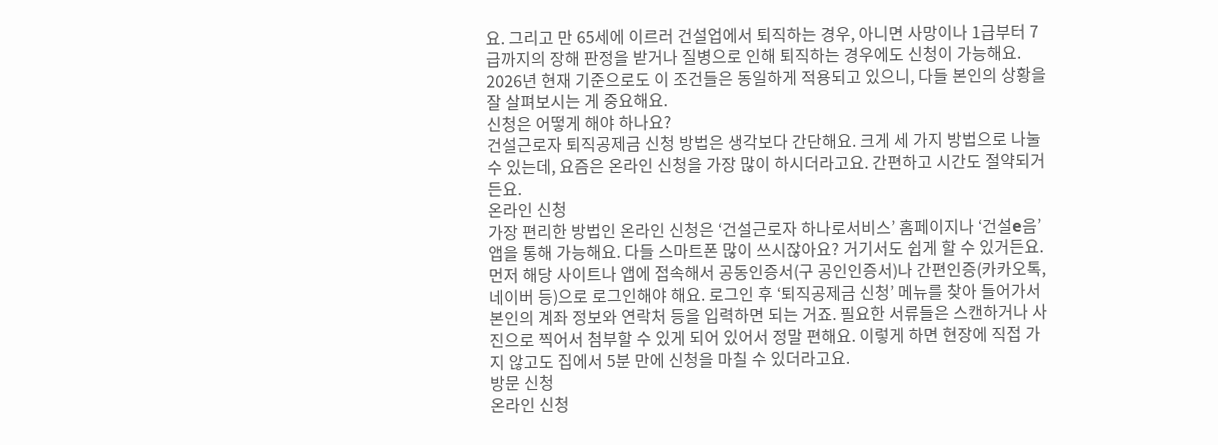요. 그리고 만 65세에 이르러 건설업에서 퇴직하는 경우, 아니면 사망이나 1급부터 7급까지의 장해 판정을 받거나 질병으로 인해 퇴직하는 경우에도 신청이 가능해요. 2026년 현재 기준으로도 이 조건들은 동일하게 적용되고 있으니, 다들 본인의 상황을 잘 살펴보시는 게 중요해요.
신청은 어떻게 해야 하나요?
건설근로자 퇴직공제금 신청 방법은 생각보다 간단해요. 크게 세 가지 방법으로 나눌 수 있는데, 요즘은 온라인 신청을 가장 많이 하시더라고요. 간편하고 시간도 절약되거든요.
온라인 신청
가장 편리한 방법인 온라인 신청은 ‘건설근로자 하나로서비스’ 홈페이지나 ‘건설e음’ 앱을 통해 가능해요. 다들 스마트폰 많이 쓰시잖아요? 거기서도 쉽게 할 수 있거든요. 먼저 해당 사이트나 앱에 접속해서 공동인증서(구 공인인증서)나 간편인증(카카오톡, 네이버 등)으로 로그인해야 해요. 로그인 후 ‘퇴직공제금 신청’ 메뉴를 찾아 들어가서 본인의 계좌 정보와 연락처 등을 입력하면 되는 거죠. 필요한 서류들은 스캔하거나 사진으로 찍어서 첨부할 수 있게 되어 있어서 정말 편해요. 이렇게 하면 현장에 직접 가지 않고도 집에서 5분 만에 신청을 마칠 수 있더라고요.
방문 신청
온라인 신청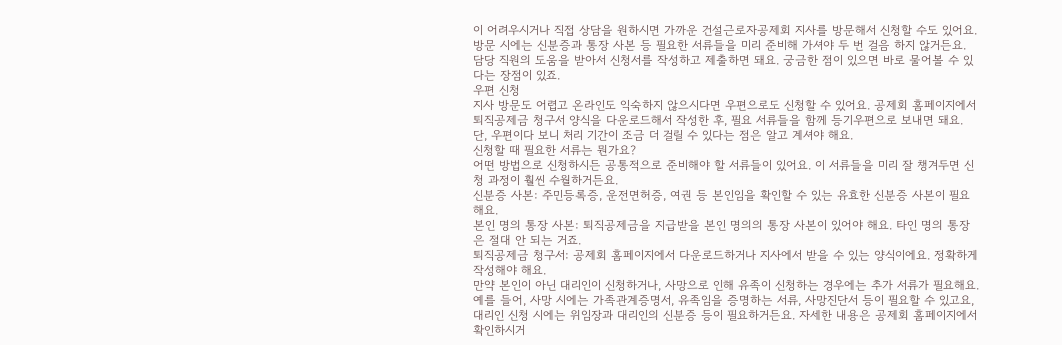이 어려우시거나 직접 상담을 원하시면 가까운 건설근로자공제회 지사를 방문해서 신청할 수도 있어요. 방문 시에는 신분증과 통장 사본 등 필요한 서류들을 미리 준비해 가셔야 두 번 걸음 하지 않거든요. 담당 직원의 도움을 받아서 신청서를 작성하고 제출하면 돼요. 궁금한 점이 있으면 바로 물어볼 수 있다는 장점이 있죠.
우편 신청
지사 방문도 어렵고 온라인도 익숙하지 않으시다면 우편으로도 신청할 수 있어요. 공제회 홈페이지에서 퇴직공제금 청구서 양식을 다운로드해서 작성한 후, 필요 서류들을 함께 등기우편으로 보내면 돼요. 단, 우편이다 보니 처리 기간이 조금 더 걸릴 수 있다는 점은 알고 계셔야 해요.
신청할 때 필요한 서류는 뭔가요?
어떤 방법으로 신청하시든 공통적으로 준비해야 할 서류들이 있어요. 이 서류들을 미리 잘 챙겨두면 신청 과정이 훨씬 수월하거든요.
신분증 사본: 주민등록증, 운전면허증, 여권 등 본인임을 확인할 수 있는 유효한 신분증 사본이 필요해요.
본인 명의 통장 사본: 퇴직공제금을 지급받을 본인 명의의 통장 사본이 있어야 해요. 타인 명의 통장은 절대 안 되는 거죠.
퇴직공제금 청구서: 공제회 홈페이지에서 다운로드하거나 지사에서 받을 수 있는 양식이에요. 정확하게 작성해야 해요.
만약 본인이 아닌 대리인이 신청하거나, 사망으로 인해 유족이 신청하는 경우에는 추가 서류가 필요해요. 예를 들어, 사망 시에는 가족관계증명서, 유족임을 증명하는 서류, 사망진단서 등이 필요할 수 있고요, 대리인 신청 시에는 위임장과 대리인의 신분증 등이 필요하거든요. 자세한 내용은 공제회 홈페이지에서 확인하시거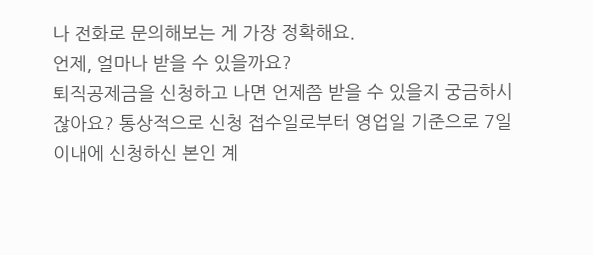나 전화로 문의해보는 게 가장 정확해요.
언제, 얼마나 받을 수 있을까요?
퇴직공제금을 신청하고 나면 언제쯤 받을 수 있을지 궁금하시잖아요? 통상적으로 신청 접수일로부터 영업일 기준으로 7일 이내에 신청하신 본인 계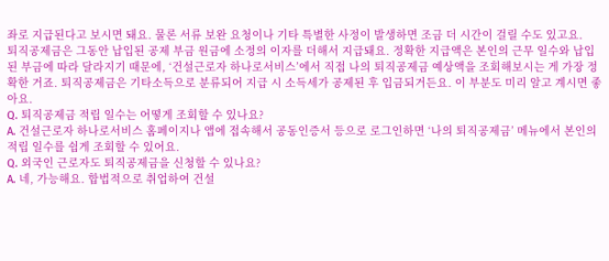좌로 지급된다고 보시면 돼요. 물론 서류 보완 요청이나 기타 특별한 사정이 발생하면 조금 더 시간이 걸릴 수도 있고요.
퇴직공제금은 그동안 납입된 공제 부금 원금에 소정의 이자를 더해서 지급돼요. 정확한 지급액은 본인의 근무 일수와 납입된 부금에 따라 달라지기 때문에, ‘건설근로자 하나로서비스’에서 직접 나의 퇴직공제금 예상액을 조회해보시는 게 가장 정확한 거죠. 퇴직공제금은 기타소득으로 분류되어 지급 시 소득세가 공제된 후 입금되거든요. 이 부분도 미리 알고 계시면 좋아요.
Q. 퇴직공제금 적립 일수는 어떻게 조회할 수 있나요?
A. 건설근로자 하나로서비스 홈페이지나 앱에 접속해서 공동인증서 등으로 로그인하면 ‘나의 퇴직공제금’ 메뉴에서 본인의 적립 일수를 쉽게 조회할 수 있어요.
Q. 외국인 근로자도 퇴직공제금을 신청할 수 있나요?
A. 네, 가능해요. 합법적으로 취업하여 건설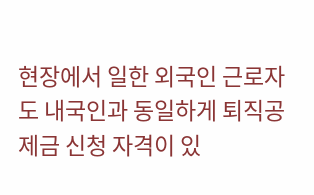현장에서 일한 외국인 근로자도 내국인과 동일하게 퇴직공제금 신청 자격이 있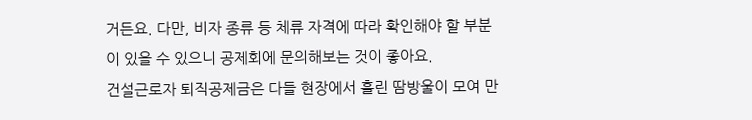거든요. 다만, 비자 종류 등 체류 자격에 따라 확인해야 할 부분이 있을 수 있으니 공제회에 문의해보는 것이 좋아요.
건설근로자 퇴직공제금은 다들 현장에서 흘린 땀방울이 모여 만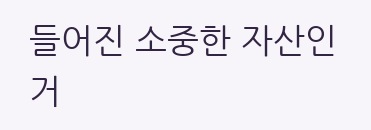들어진 소중한 자산인 거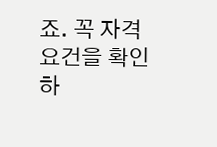죠. 꼭 자격 요건을 확인하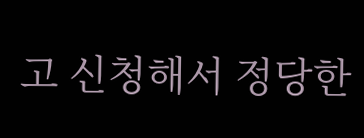고 신청해서 정당한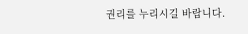권리를 누리시길 바랍니다.